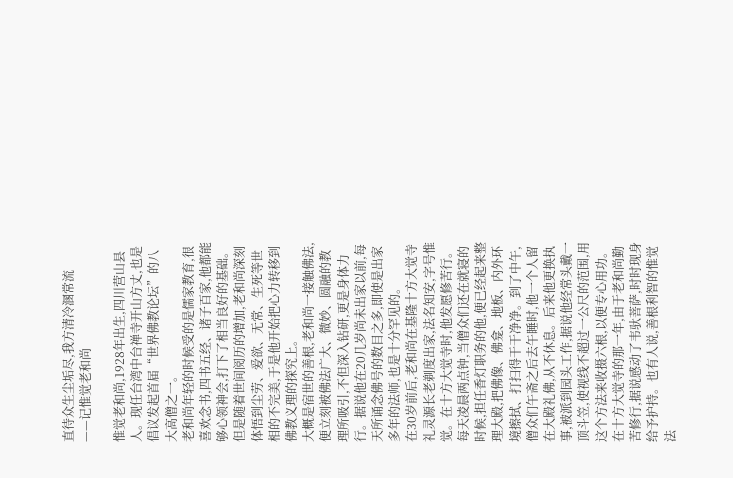直待众生尘垢尽,我方清冷溷常流
——记惟觉老和尚

惟觉老和尚,1928年出生,四川营山县人。现任台湾中台禅寺开山方丈,也是倡议发起首届“世界佛教论坛”的八大高僧之一。
老和尚年轻的时候受的是儒家教育,很喜欢念书,四书五经、诸子百家,他都能够心领神会,打下了相当良好的基础。但是随着世间阅历的增加,老和尚深刻体悟到尘劳、爱欲、无常、生死等世相的不完美,于是他开始把心力转移到佛教义理的探究上。
大概是宿世的善根,老和尚一接触佛法,便立刻被佛法广大、微妙、圆融的教理所吸引,不但深入钻研,更是身体力行。据说他在20几岁尚未出家以前,每天所诵念佛号的数目之多,即使是出家多年的法师,也是十分罕见的。
在30岁前后,老和尚在基隆十方大觉寺礼灵源长老剃度出家,法名知安,字号惟觉。在十方大觉寺时,他发愿修苦行。每天凌晨两点钟,当僧众们还在就寝的时候,担任香灯职务的他,便已经起来整理大殿,把佛像、佛龛、地板、内外环境擦拭、打扫得干干净净。到了中午,僧众们午斋之后去午睡时,他一个人留在大殿礼佛,从不休息。后来他更换执事,被派到园头工作,据说他经常头戴一顶斗笠,使视线不超过一公尺的范围,用这个方法来收摄六根,以便专心用功。
在十方大觉寺的那一年,由于老和尚勤苦修行,据说感动了韦驮菩萨,时时现身给予护持。也有人说,善根利智的惟觉法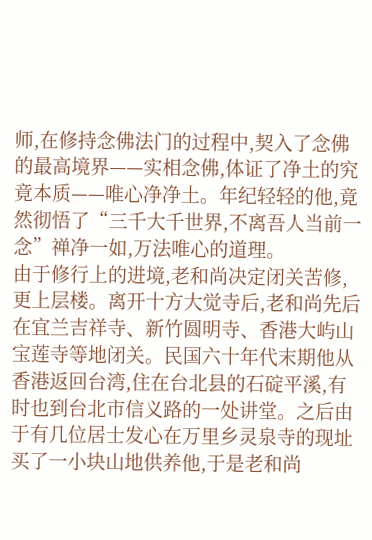师,在修持念佛法门的过程中,契入了念佛的最高境界——实相念佛,体证了净土的究竟本质——唯心净净土。年纪轻轻的他,竟然彻悟了“三千大千世界,不离吾人当前一念”禅净一如,万法唯心的道理。
由于修行上的进境,老和尚决定闭关苦修,更上层楼。离开十方大觉寺后,老和尚先后在宜兰吉祥寺、新竹圆明寺、香港大屿山宝莲寺等地闭关。民国六十年代末期他从香港返回台湾,住在台北县的石碇平溪,有时也到台北市信义路的一处讲堂。之后由于有几位居士发心在万里乡灵泉寺的现址买了一小块山地供养他,于是老和尚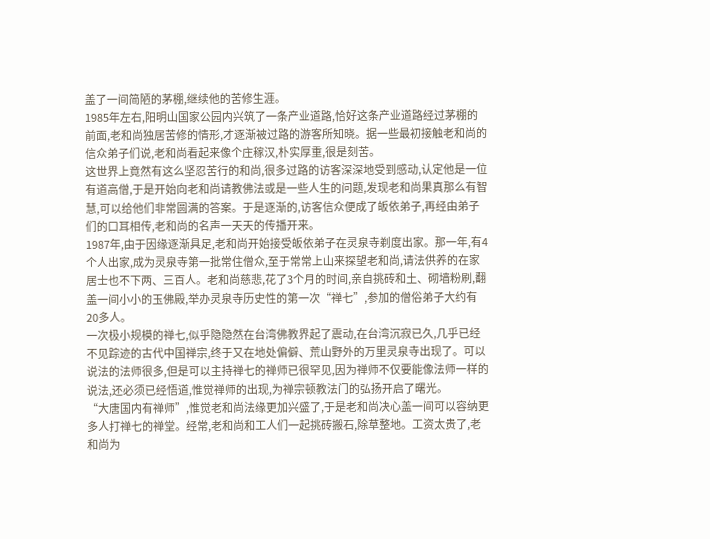盖了一间简陋的茅棚,继续他的苦修生涯。
1985年左右,阳明山国家公园内兴筑了一条产业道路,恰好这条产业道路经过茅棚的前面,老和尚独居苦修的情形,才逐渐被过路的游客所知晓。据一些最初接触老和尚的信众弟子们说,老和尚看起来像个庄稼汉,朴实厚重,很是刻苦。
这世界上竟然有这么坚忍苦行的和尚,很多过路的访客深深地受到感动,认定他是一位有道高僧,于是开始向老和尚请教佛法或是一些人生的问题,发现老和尚果真那么有智慧,可以给他们非常圆满的答案。于是逐渐的,访客信众便成了皈依弟子,再经由弟子们的口耳相传,老和尚的名声一天天的传播开来。
1987年,由于因缘逐渐具足,老和尚开始接受皈依弟子在灵泉寺剃度出家。那一年,有4个人出家,成为灵泉寺第一批常住僧众,至于常常上山来探望老和尚,请法供养的在家居士也不下两、三百人。老和尚慈悲,花了3个月的时间,亲自挑砖和土、砌墙粉刷,翻盖一间小小的玉佛殿,举办灵泉寺历史性的第一次“禅七”,参加的僧俗弟子大约有20多人。
一次极小规模的禅七,似乎隐隐然在台湾佛教界起了震动,在台湾沉寂已久,几乎已经不见踪迹的古代中国禅宗,终于又在地处偏僻、荒山野外的万里灵泉寺出现了。可以说法的法师很多,但是可以主持禅七的禅师已很罕见,因为禅师不仅要能像法师一样的说法,还必须已经悟道,惟觉禅师的出现,为禅宗顿教法门的弘扬开启了曙光。
“大唐国内有禅师”,惟觉老和尚法缘更加兴盛了,于是老和尚决心盖一间可以容纳更多人打禅七的禅堂。经常,老和尚和工人们一起挑砖搬石,除草整地。工资太贵了,老和尚为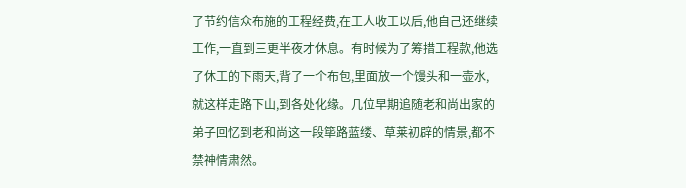了节约信众布施的工程经费,在工人收工以后,他自己还继续工作,一直到三更半夜才休息。有时候为了筹措工程款,他选了休工的下雨天,背了一个布包,里面放一个馒头和一壶水,就这样走路下山,到各处化缘。几位早期追随老和尚出家的弟子回忆到老和尚这一段筚路蓝缕、草莱初辟的情景,都不禁神情肃然。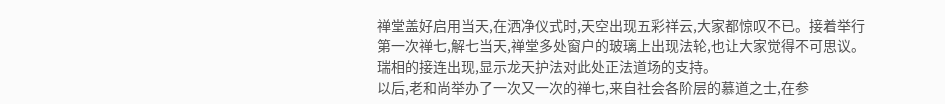禅堂盖好启用当天,在洒净仪式时,天空出现五彩祥云,大家都惊叹不已。接着举行第一次禅七,解七当天,禅堂多处窗户的玻璃上出现法轮,也让大家觉得不可思议。瑞相的接连出现,显示龙天护法对此处正法道场的支持。
以后,老和尚举办了一次又一次的禅七,来自社会各阶层的慕道之士,在参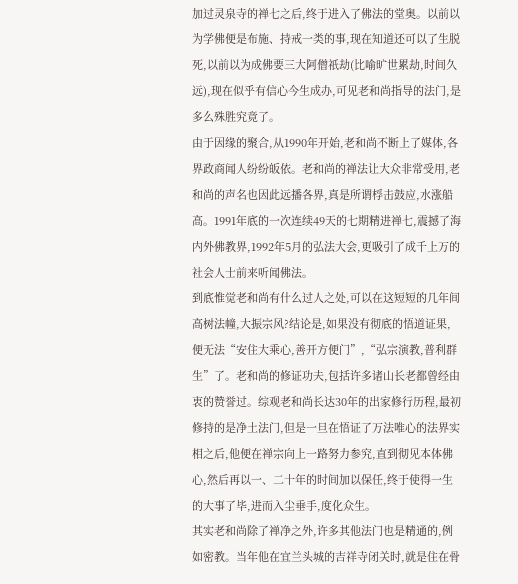加过灵泉寺的禅七之后,终于进入了佛法的堂奥。以前以为学佛便是布施、持戒一类的事,现在知道还可以了生脱死,以前以为成佛要三大阿僧祇劫(比喻旷世累劫,时间久远),现在似乎有信心今生成办,可见老和尚指导的法门,是多么殊胜究竟了。
由于因缘的聚合,从1990年开始,老和尚不断上了媒体,各界政商闻人纷纷皈依。老和尚的禅法让大众非常受用,老和尚的声名也因此远播各界,真是所谓桴击鼓应,水涨船高。1991年底的一次连续49天的七期精进禅七,震撼了海内外佛教界,1992年5月的弘法大会,更吸引了成千上万的社会人士前来听闻佛法。
到底惟觉老和尚有什么过人之处,可以在这短短的几年间高树法幢,大振宗风?结论是,如果没有彻底的悟道证果,便无法“安住大乘心,善开方便门”,“弘宗演教,普利群生”了。老和尚的修证功夫,包括许多诸山长老都曾经由衷的赞誉过。综观老和尚长达30年的出家修行历程,最初修持的是净土法门,但是一旦在悟证了万法唯心的法界实相之后,他便在禅宗向上一路努力参究,直到彻见本体佛心,然后再以一、二十年的时间加以保任,终于使得一生的大事了毕,进而入尘垂手,度化众生。
其实老和尚除了禅净之外,许多其他法门也是精通的,例如密教。当年他在宜兰头城的吉祥寺闭关时,就是住在骨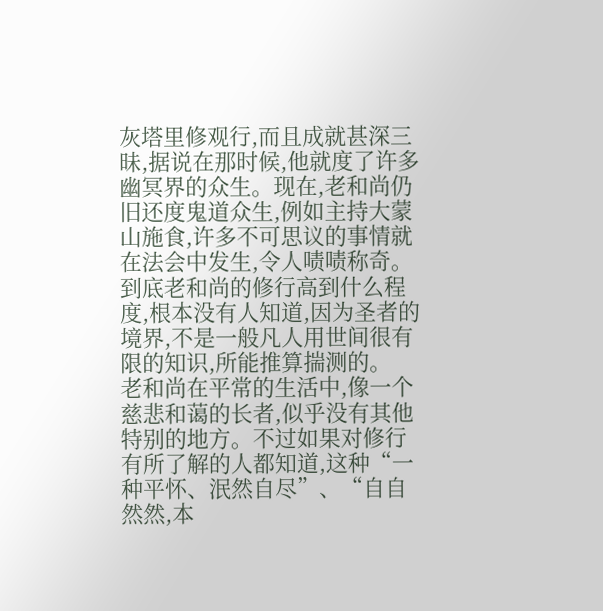灰塔里修观行,而且成就甚深三昧,据说在那时候,他就度了许多幽冥界的众生。现在,老和尚仍旧还度鬼道众生,例如主持大蒙山施食,许多不可思议的事情就在法会中发生,令人啧啧称奇。
到底老和尚的修行高到什么程度,根本没有人知道,因为圣者的境界,不是一般凡人用世间很有限的知识,所能推算揣测的。
老和尚在平常的生活中,像一个慈悲和蔼的长者,似乎没有其他特别的地方。不过如果对修行有所了解的人都知道,这种“一种平怀、泯然自尽”、“自自然然,本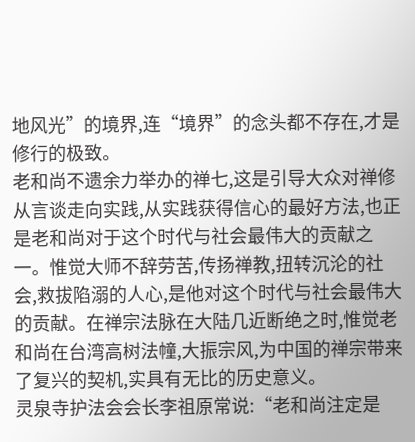地风光”的境界,连“境界”的念头都不存在,才是修行的极致。
老和尚不遗余力举办的禅七,这是引导大众对禅修从言谈走向实践,从实践获得信心的最好方法,也正是老和尚对于这个时代与社会最伟大的贡献之一。惟觉大师不辞劳苦,传扬禅教,扭转沉沦的社会,救拔陷溺的人心,是他对这个时代与社会最伟大的贡献。在禅宗法脉在大陆几近断绝之时,惟觉老和尚在台湾高树法幢,大振宗风,为中国的禅宗带来了复兴的契机,实具有无比的历史意义。
灵泉寺护法会会长李祖原常说:“老和尚注定是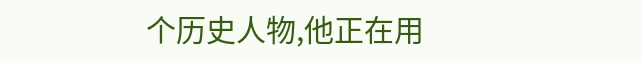个历史人物,他正在用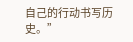自己的行动书写历史。”